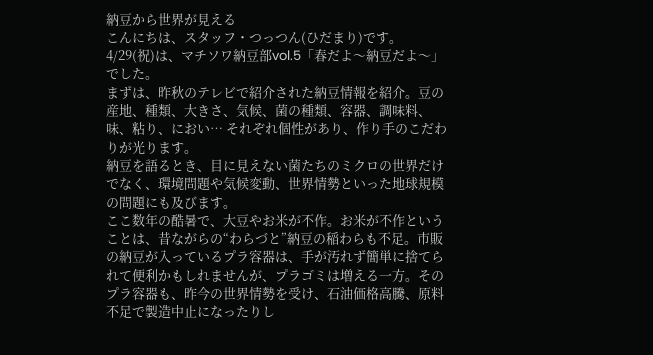納豆から世界が見える
こんにちは、スタッフ・つっつん(ひだまり)です。
4/29(祝)は、マチソワ納豆部vol.5「春だよ〜納豆だよ〜」でした。
まずは、昨秋のテレビで紹介された納豆情報を紹介。豆の産地、種類、大きさ、気候、菌の種類、容器、調味料、味、粘り、におい… それぞれ個性があり、作り手のこだわりが光ります。
納豆を語るとき、目に見えない菌たちのミクロの世界だけでなく、環境問題や気候変動、世界情勢といった地球規模の問題にも及びます。
ここ数年の酷暑で、大豆やお米が不作。お米が不作ということは、昔ながらの“わらづと”納豆の稲わらも不足。市販の納豆が入っているプラ容器は、手が汚れず簡単に捨てられて便利かもしれませんが、プラゴミは増える一方。そのプラ容器も、昨今の世界情勢を受け、石油価格高騰、原料不足で製造中止になったりし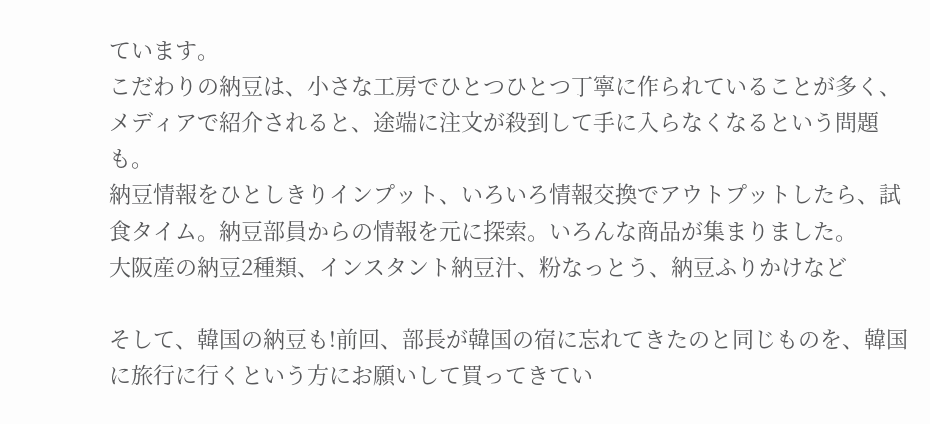ています。
こだわりの納豆は、小さな工房でひとつひとつ丁寧に作られていることが多く、メディアで紹介されると、途端に注文が殺到して手に入らなくなるという問題も。
納豆情報をひとしきりインプット、いろいろ情報交換でアウトプットしたら、試食タイム。納豆部員からの情報を元に探索。いろんな商品が集まりました。
大阪産の納豆2種類、インスタント納豆汁、粉なっとう、納豆ふりかけなど

そして、韓国の納豆も!前回、部長が韓国の宿に忘れてきたのと同じものを、韓国に旅行に行くという方にお願いして買ってきてい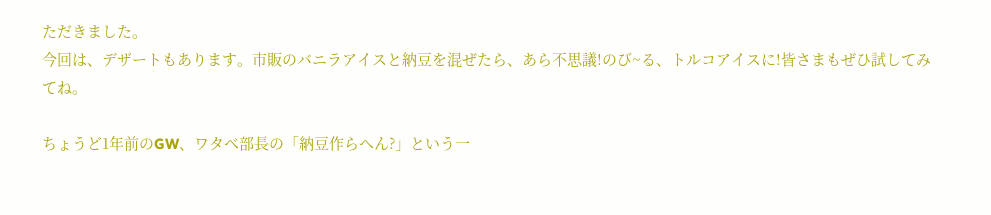ただきました。
今回は、デザートもあります。市販のバニラアイスと納豆を混ぜたら、あら不思議!のび~る、トルコアイスに!皆さまもぜひ試してみてね。

ちょうど1年前のGW、ワタべ部長の「納豆作らへん?」という一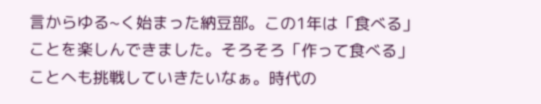言からゆる~く始まった納豆部。この1年は「食べる」ことを楽しんできました。そろそろ「作って食べる」ことへも挑戦していきたいなぁ。時代の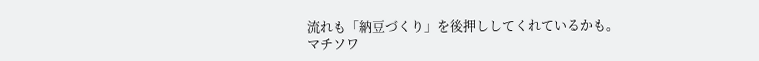流れも「納豆づくり」を後押ししてくれているかも。
マチソワ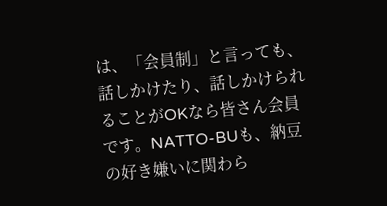は、「会員制」と言っても、話しかけたり、話しかけられることがOKなら皆さん会員です。NATTO-BUも、納豆の好き嫌いに関わら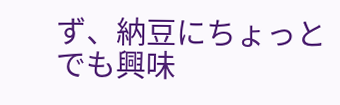ず、納豆にちょっとでも興味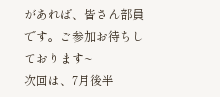があれば、皆さん部員です。ご参加お待ちしております~
次回は、7月後半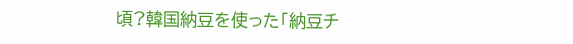頃?韓国納豆を使った「納豆チ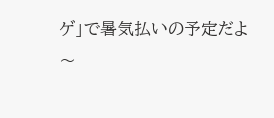ゲ」で暑気払いの予定だよ〜